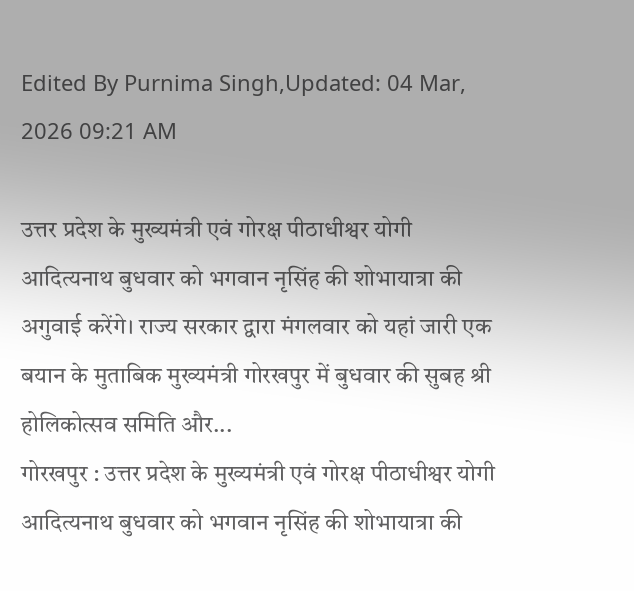Edited By Purnima Singh,Updated: 04 Mar, 2026 09:21 AM

उत्तर प्रदेश के मुख्यमंत्री एवं गोरक्ष पीठाधीश्वर योगी आदित्यनाथ बुधवार को भगवान नृसिंह की शोभायात्रा की अगुवाई करेंगे। राज्य सरकार द्वारा मंगलवार को यहां जारी एक बयान के मुताबिक मुख्यमंत्री गोरखपुर में बुधवार की सुबह श्री होलिकोत्सव समिति और...
गोरखपुर : उत्तर प्रदेश के मुख्यमंत्री एवं गोरक्ष पीठाधीश्वर योगी आदित्यनाथ बुधवार को भगवान नृसिंह की शोभायात्रा की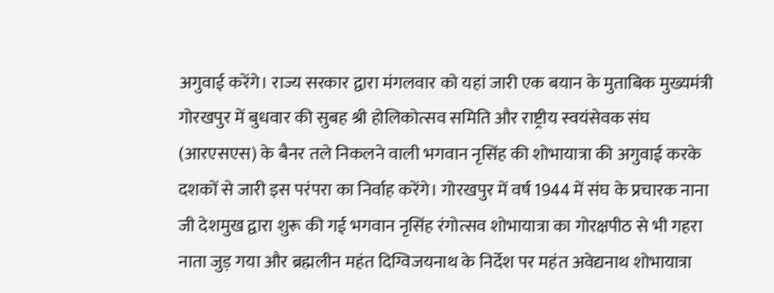अगुवाई करेंगे। राज्य सरकार द्वारा मंगलवार को यहां जारी एक बयान के मुताबिक मुख्यमंत्री गोरखपुर में बुधवार की सुबह श्री होलिकोत्सव समिति और राष्ट्रीय स्वयंसेवक संघ (आरएसएस) के बैनर तले निकलने वाली भगवान नृसिंह की शोभायात्रा की अगुवाई करके दशकों से जारी इस परंपरा का निर्वाह करेंगे। गोरखपुर में वर्ष 1944 में संघ के प्रचारक नाना जी देशमुख द्वारा शुरू की गई भगवान नृसिंह रंगोत्सव शोभायात्रा का गोरक्षपीठ से भी गहरा नाता जुड़ गया और ब्रह्मलीन महंत दिग्विजयनाथ के निर्देश पर महंत अवेद्यनाथ शोभायात्रा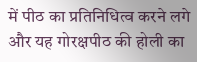में पीठ का प्रतिनिधित्व करने लगे और यह गोरक्षपीठ की होली का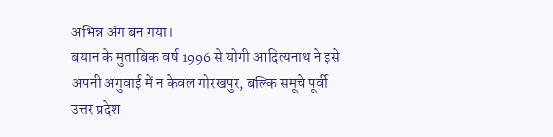अभिन्न अंग बन गया।
बयान के मुताबिक वर्ष 1996 से योगी आदित्यनाथ ने इसे अपनी अगुवाई में न केवल गोरखपुर, बल्कि समूचे पूर्वी उत्तर प्रदेश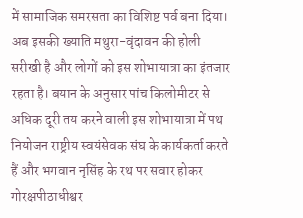में सामाजिक समरसता का विशिष्ट पर्व बना दिया। अब इसकी ख्याति मथुरा-वृंदावन की होली सरीखी है और लोगों को इस शोभायात्रा का इंतजार रहता है। बयान के अनुसार पांच किलोमीटर से अधिक दूरी तय करने वाली इस शोभायात्रा में पथ नियोजन राष्ट्रीय स्वयंसेवक संघ के कार्यकर्ता करते हैं और भगवान नृसिंह के रथ पर सवार होकर गोरक्षपीठाधीश्वर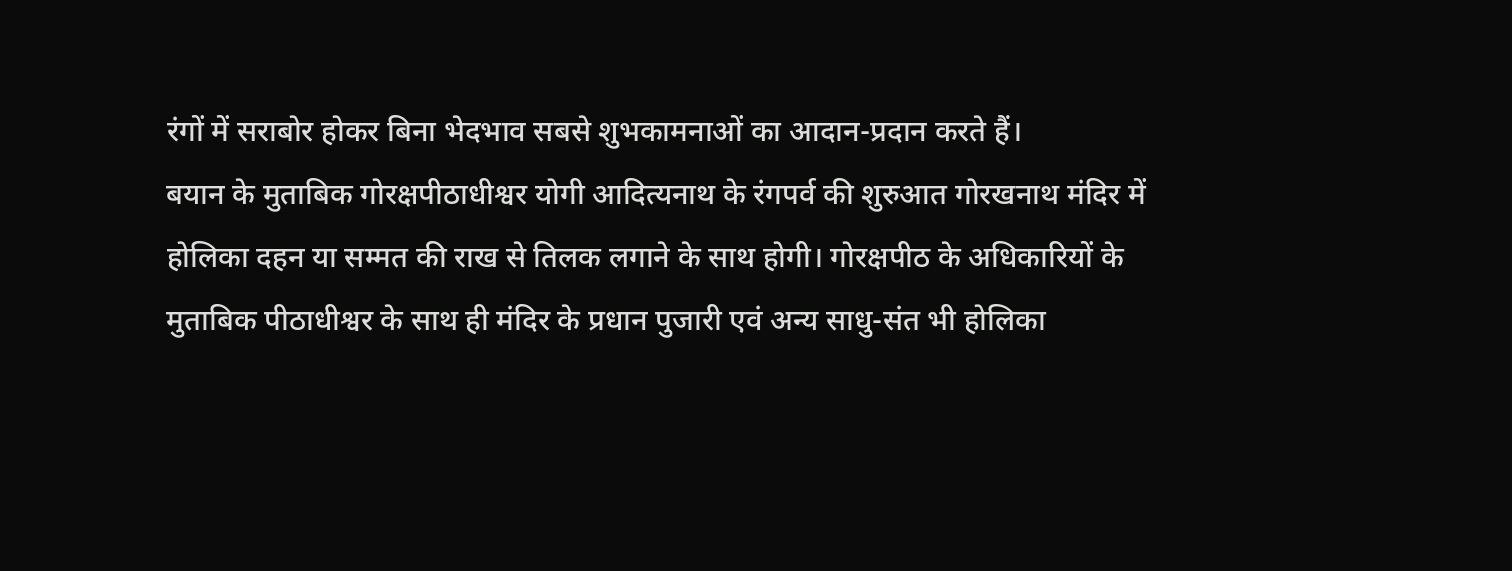रंगों में सराबोर होकर बिना भेदभाव सबसे शुभकामनाओं का आदान-प्रदान करते हैं।
बयान के मुताबिक गोरक्षपीठाधीश्वर योगी आदित्यनाथ के रंगपर्व की शुरुआत गोरखनाथ मंदिर में होलिका दहन या सम्मत की राख से तिलक लगाने के साथ होगी। गोरक्षपीठ के अधिकारियों के मुताबिक पीठाधीश्वर के साथ ही मंदिर के प्रधान पुजारी एवं अन्य साधु-संत भी होलिका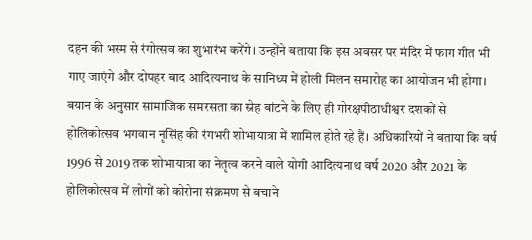दहन की भस्म से रंगोत्सव का शुभारंभ करेंगे। उन्होंने बताया कि इस अवसर पर मंदिर में फाग गीत भी गाए जाएंगे और दोपहर बाद आदित्यनाथ के सानिध्य में होली मिलन समारोह का आयोजन भी होगा।
बयान के अनुसार सामाजिक समरसता का स्नेह बांटने के लिए ही गोरक्षपीठाधीश्वर दशकों से होलिकोत्सव भगवान नृसिंह की रंगभरी शोभायात्रा में शामिल होते रहे हैं। अधिकारियों ने बताया कि वर्ष 1996 से 2019 तक शोभायात्रा का नेतृत्व करने वाले योगी आदित्यनाथ वर्ष 2020 और 2021 के होलिकोत्सव में लोगों को कोरोना संक्रमण से बचाने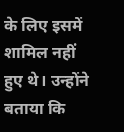के लिए इसमें शामिल नहीं हुए थे। उन्होंने बताया कि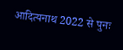आदित्यनाथ 2022 से पुनः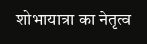शोभायात्रा का नेतृत्व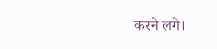करने लगे।